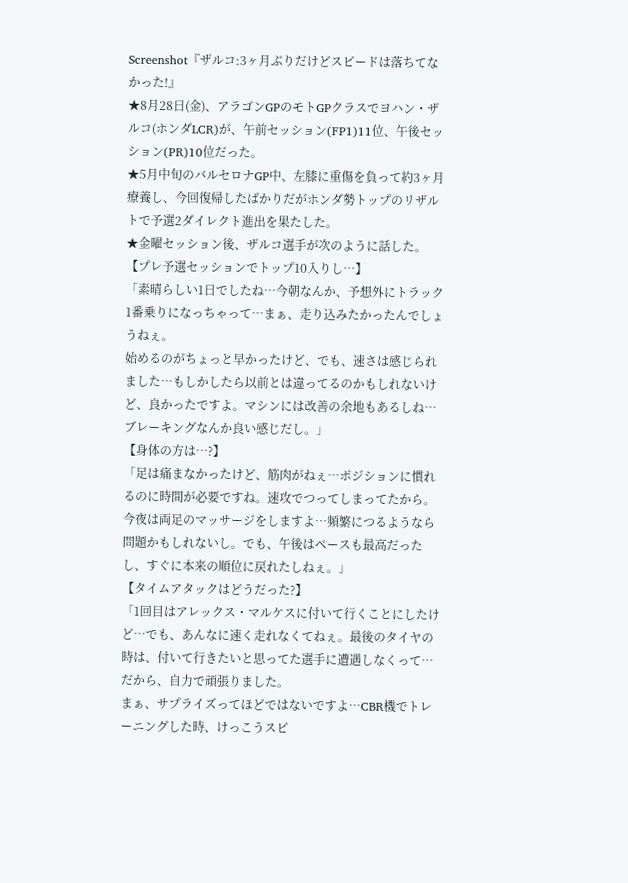Screenshot『ザルコ:3ヶ月ぶりだけどスピードは落ちてなかった!』
★8月28日(金)、アラゴンGPのモトGPクラスでヨハン・ザルコ(ホンダLCR)が、午前セッション(FP1)11位、午後セッション(PR)10位だった。
★5月中旬のバルセロナGP中、左膝に重傷を負って約3ヶ月療養し、今回復帰したばかりだがホンダ勢トップのリザルトで予選2ダイレクト進出を果たした。
★金曜セッション後、ザルコ選手が次のように話した。
【プレ予選セッションでトップ10入りし…】
「素晴らしい1日でしたね…今朝なんか、予想外にトラック1番乗りになっちゃって…まぁ、走り込みたかったんでしょうねぇ。
始めるのがちょっと早かったけど、でも、速さは感じられました…もしかしたら以前とは違ってるのかもしれないけど、良かったですよ。マシンには改善の余地もあるしね…ブレーキングなんか良い感じだし。」
【身体の方は…?】
「足は痛まなかったけど、筋肉がねぇ…ポジションに慣れるのに時間が必要ですね。速攻でつってしまってたから。
今夜は両足のマッサージをしますよ…頻繁につるようなら問題かもしれないし。でも、午後はペースも最高だったし、すぐに本来の順位に戻れたしねぇ。」
【タイムアタックはどうだった?】
「1回目はアレックス・マルケスに付いて行くことにしたけど…でも、あんなに速く走れなくてねぇ。最後のタイヤの時は、付いて行きたいと思ってた選手に遭遇しなくって…だから、自力で頑張りました。
まぁ、サプライズってほどではないですよ…CBR機でトレーニングした時、けっこうスピ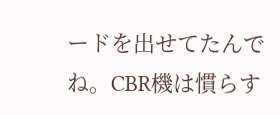ードを出せてたんでね。CBR機は慣らす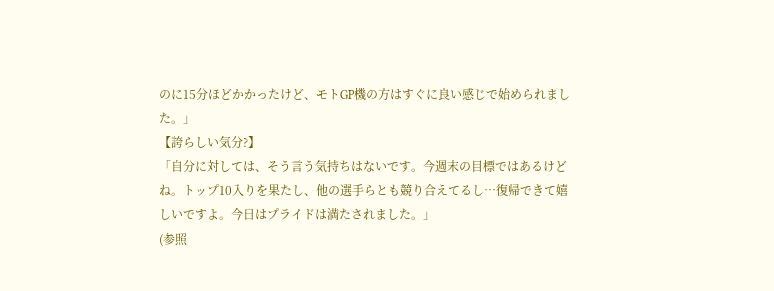のに15分ほどかかったけど、モトGP機の方はすぐに良い感じで始められました。」
【誇らしい気分?】
「自分に対しては、そう言う気持ちはないです。今週末の目標ではあるけどね。トップ10入りを果たし、他の選手らとも競り合えてるし…復帰できて嬉しいですよ。今日はプライドは満たされました。」
(参照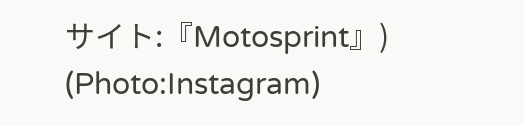サイト:『Motosprint』)
(Photo:Instagram)